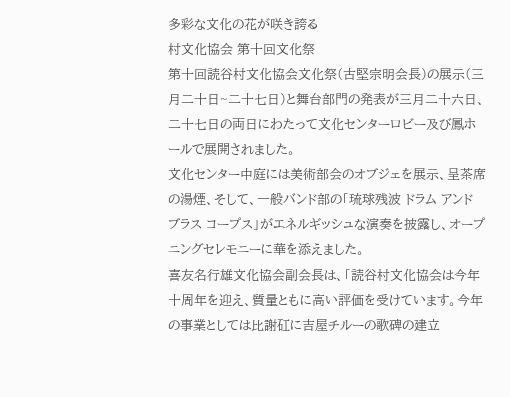多彩な文化の花が咲き誇る
村文化協会 第十回文化祭
第十回読谷村文化協会文化祭(古堅宗明会長)の展示(三月二十日~二十七日)と舞台部門の発表が三月二十六日、二十七日の両日にわたって文化センターロビー及び鳳ホールで展開されました。
文化センター中庭には美術部会のオブジェを展示、呈茶席の湯煙、そして、一般バンド部の「琉球残波 ドラム アンド ブラス コープス」がエネルギッシュな演奏を披露し、オープニングセレモニーに華を添えました。
喜友名行雄文化協会副会長は、「読谷村文化協会は今年十周年を迎え、質量ともに高い評価を受けています。今年の事業としては比謝矼に吉屋チルーの歌碑の建立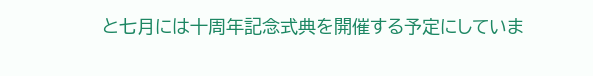と七月には十周年記念式典を開催する予定にしていま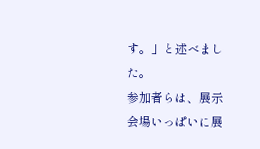す。」と述べました。
参加者らは、展示会場いっぱいに展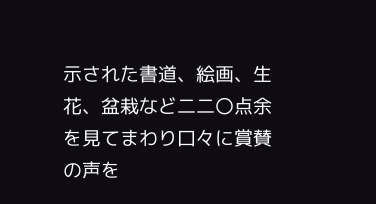示された書道、絵画、生花、盆栽など二二〇点余を見てまわり口々に賞賛の声を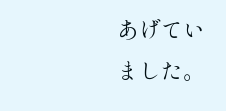あげていました。